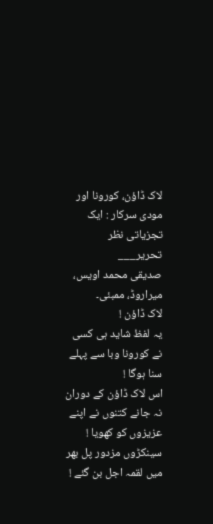لاک ڈاؤن، کورونا اور مودی سرکار : ایک تجزیاتی نظر
تحریر___
صدیقی محمد اویس، میراروڈ، ممبئی۔
لاک ڈاؤن !
یہ لفظ شاید ہی کسی نے کورونا وبا سے پہلے سنا ہوگا !
اس لاک ڈاؤن کے دوران نہ جانے کتنوں نے اپنے عزیزوں کو کھویا !
سینکڑوں مزدور پل بھر میں لقمہ اجل بن گئے !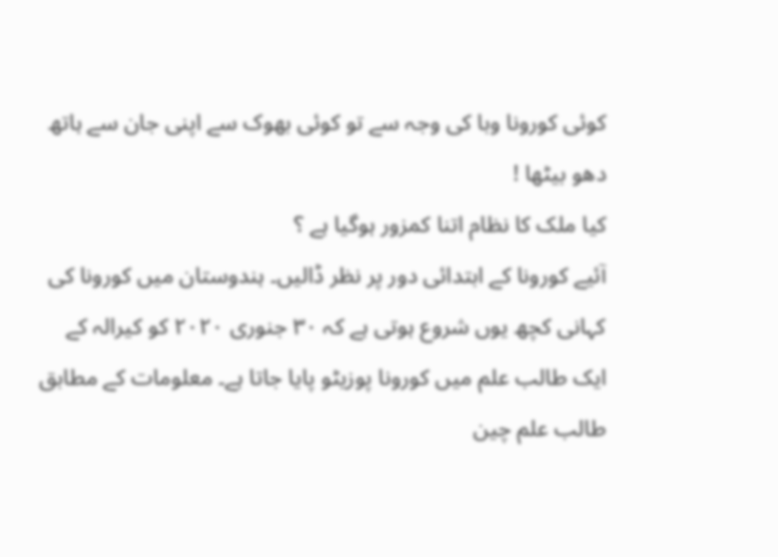کوئی کورونا وبا کی وجہ سے تو کوئی بھوک سے اپنی جان سے ہاتھ دھو بیٹھا !
کیا ملک کا نظام اتنا کمزور ہوگیا ہے ؟
آئیے کورونا کے ابتدائی دور پر نظر ڈالیں۔ ہندوستان میں کورونا کی کہانی کچھ یوں شروع ہوتی ہے کہ ۳۰ جنوری ۲۰۲۰ کو کیرالہ کے ایک طالب علم میں کورونا پوزیٹو پایا جاتا ہے۔ معلومات کے مطابق طالب علم چین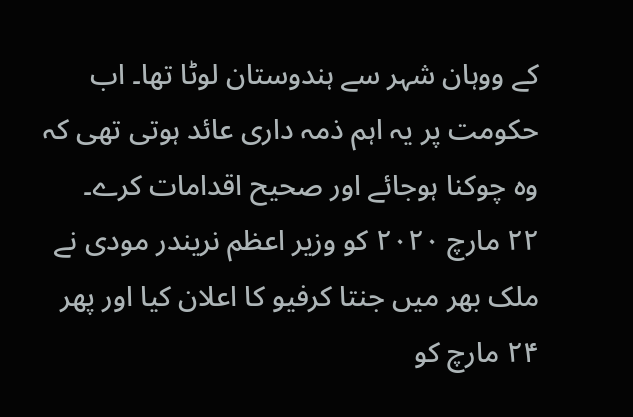کے ووہان شہر سے ہندوستان لوٹا تھا۔ اب حکومت پر یہ اہم ذمہ داری عائد ہوتی تھی کہ وہ چوکنا ہوجائے اور صحیح اقدامات کرے۔
۲۲ مارچ ۲۰۲۰ کو وزیر اعظم نریندر مودی نے ملک بھر میں جنتا کرفیو کا اعلان کیا اور پھر ۲۴ مارچ کو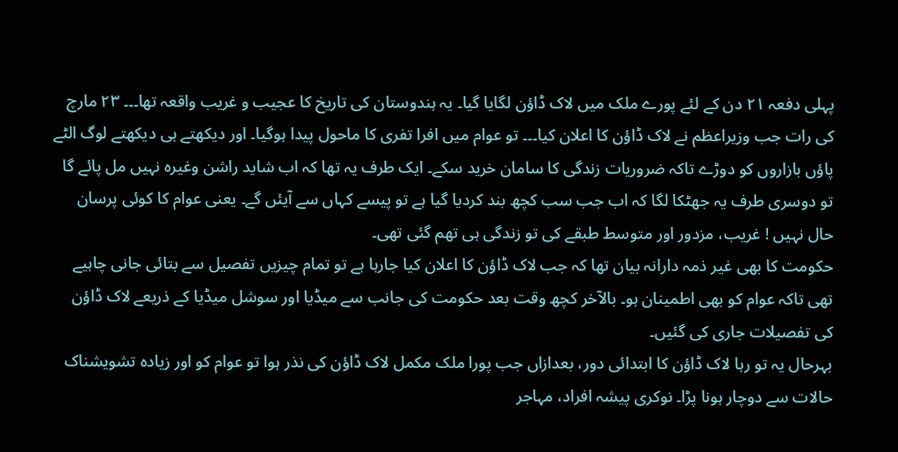پہلی دفعہ ۲۱ دن کے لئے پورے ملک میں لاک ڈاؤن لگایا گیا۔ یہ ہندوستان کی تاریخ کا عجیب و غریب واقعہ تھا۔۔۔ ۲۳ مارچ کی رات جب وزیراعظم نے لاک ڈاؤن کا اعلان کیا۔۔۔ تو عوام میں افرا تفری کا ماحول پیدا ہوگیا۔ اور دیکھتے ہی دیکھتے لوگ الٹے پاؤں بازاروں کو دوڑے تاکہ ضروریات زندگی کا سامان خرید سکے۔ ایک طرف یہ تھا کہ اب شاید راشن وغیرہ نہیں مل پائے گا تو دوسری طرف یہ جھٹکا لگا کہ اب جب سب کچھ بند کردیا گیا ہے تو پیسے کہاں سے آیئں گے۔ یعنی عوام کا کوئی پرسان حال نہیں ! غریب، مزدور اور متوسط طبقے کی تو زندگی ہی تھم گئی تھی۔
حکومت کا بھی غیر ذمہ دارانہ بیان تھا کہ جب لاک ڈاؤن کا اعلان کیا جارہا ہے تو تمام چیزیں تفصیل سے بتائی جانی چاہیے تھی تاکہ عوام کو بھی اطمینان ہو۔ بالآخر کچھ وقت بعد حکومت کی جانب سے میڈیا اور سوشل میڈیا کے ذریعے لاک ڈاؤن کی تفصیلات جاری کی گئیں۔
بہرحال یہ تو رہا لاک ڈاؤن کا ابتدائی دور، بعدازاں جب پورا ملک مکمل لاک ڈاؤن کی نذر ہوا تو عوام کو اور زیادہ تشویشناک حالات سے دوچار ہونا پڑا۔ نوکری پیشہ افراد، مہاجر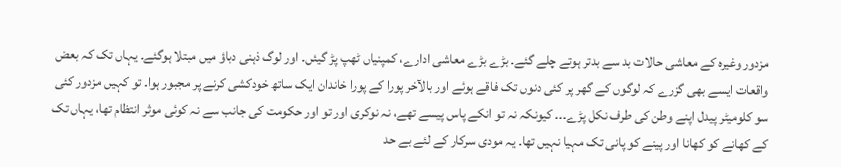مزدور وغیرہ کے معاشی حالات بد سے بدتر ہوتے چلے گئے۔ بڑے بڑے معاشی ادارے، کمپنیاں ٹھپ پڑ گیئں۔ اور لوگ ذہنی دباؤ میں مبتلا ہوگئے۔ یہاں تک کہ بعض واقعات ایسے بھی گزرے کہ لوگوں کے گھر پر کئی دنوں تک فاقے ہوئے اور بالآخر پورا کے پورا خاندان ایک ساتھ خودکشی کرنے پر مجبور ہوا۔ تو کہیں مزدور کئی سو کلومیٹر پیدل اپنے وطن کی طرف نکل پڑے۔۔۔ کیونکہ نہ تو انکے پاس پیسے تھے، نہ نوکری اور تو اور حکومت کی جانب سے نہ کوئی موثر انتظام تھا، یہاں تک کے کھانے کو کھانا اور پینے کو پانی تک مہیا نہیں تھا۔ یہ مودی سرکار کے لئے بے حد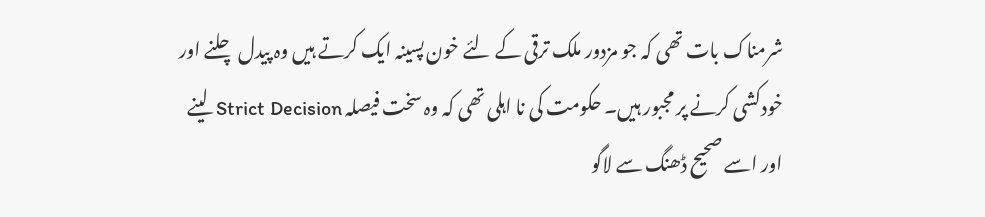شرمناک بات تھی کہ جو مزدور ملک ترقی کے لئے خون پسینہ ایک کرتے ہیں وہ پیدل چلنے اور خودکشی کرنے پر مجبور ہیں۔ حکومت کی نا اہلی تھی کہ وہ سخت فیصلہ Strict Decision لینے اور اسے صحیح ڈھنگ سے لاگو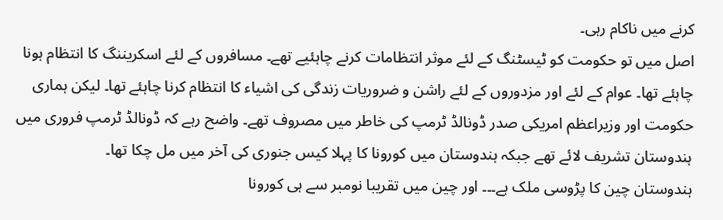کرنے میں ناکام رہی۔
اصل میں تو حکومت کو ٹیسٹنگ کے لئے موثر انتظامات کرنے چاہئیے تھے۔ مسافروں کے لئے اسکریننگ کا انتظام ہونا چاہئے تھا۔ عوام کے لئے اور مزدوروں کے لئے راشن و ضروریات زندگی کی اشیاء کا انتظام کرنا چاہئے تھا۔ لیکن ہماری حکومت اور وزیراعظم امریکی صدر ڈونالڈ ٹرمپ کی خاطر میں مصروف تھے۔ واضح رہے کہ ڈونالڈ ٹرمپ فروری میں ہندوستان تشریف لائے تھے جبکہ ہندوستان میں کورونا کا پہلا کیس جنوری کی آخر میں مل چکا تھا۔
ہندوستان چین کا پڑوسی ملک ہے۔۔۔ اور چین میں تقریبا نومبر سے ہی کورونا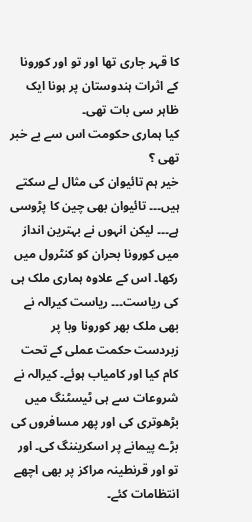کا قہر جاری تھا اور تو اور کورونا کے اثرات ہندوستان پر ہونا ایک ظاہر سی بات تھی۔
کیا ہماری حکومت اس سے بے خبر تھی ؟
خیر ہم تائیوان کی مثال لے سکتے ہیں۔۔۔ تائیوان بھی چین کا پڑوسی ہے۔۔۔ لیکن انہوں نے بہترین انداز میں کورونا بحران کو کنٹرول میں رکھا۔ اس کے علاوہ ہماری ملک ہی کی ریاست۔۔۔ ریاست کیرالہ نے بھی ملک بھر کورونا وبا پر زبردست حکمت عملی کے تحت کام کیا اور کامیاب ہوئے۔ کیرالہ نے شروعات سے ہی ٹیسٹنگ میں بڑھوتری کی اور پھر مسافروں کی بڑے پیمانے پر اسکریننگ کی۔ اور تو اور قرنطینہ مراکز پر بھی اچھے انتظامات کئے۔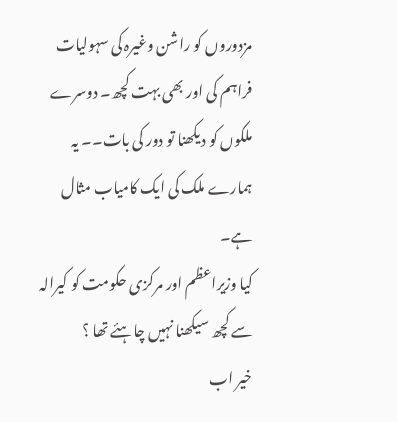مزدوروں کو راشن وغیرہ کی سہولیات فراہم کی اور بھی بہت کچھ۔ دوسرے ملکوں کو دیکھنا تو دور کی بات۔۔ یہ ہمارے ملک کی ایک کامیاب مثال ہے۔
کیا وزیراعظم اور مرکزی حکومت کو کیرالہ سے کچھ سیکھنا نہیں چاہئے تھا ؟
خیر اب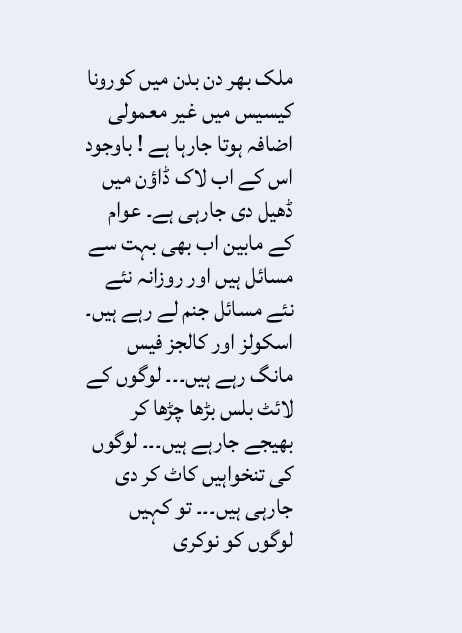ملک بھر دن بدن میں کورونا کیسیس میں غیر معمولی اضافہ ہوتا جارہا ہے ! باوجود اس کے اب لاک ڈاؤن میں ڈھیل دی جارہی ہے۔ عوام کے مابین اب بھی بہت سے مسائل ہیں اور روزانہ نئے نئے مسائل جنم لے رہے ہیں۔ اسکولز اور کالجز فیس مانگ رہے ہیں۔۔۔ لوگوں کے لائٹ بلس بڑھا چڑھا کر بھیجے جارہے ہیں۔۔۔ لوگوں کی تنخواہیں کاٹ کر دی جارہی ہیں۔۔۔ تو کہیں لوگوں کو نوکری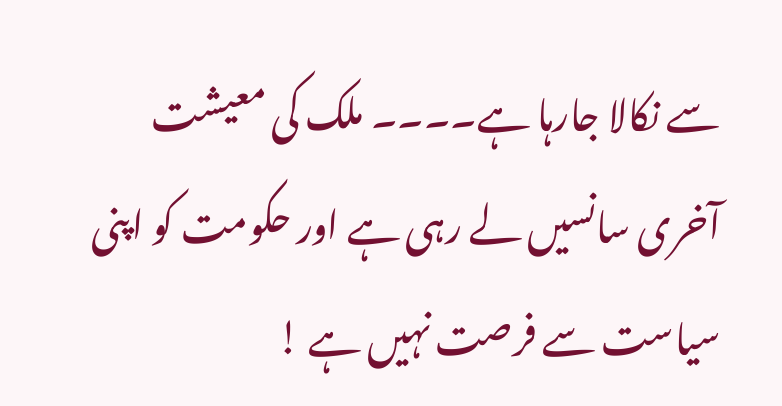سے نکالا جارہا ہے۔۔۔۔ ملک کی معیشت آخری سانسیں لے رہی ہے اور حکومت کو اپنی سیاست سے فرصت نہیں ہے !